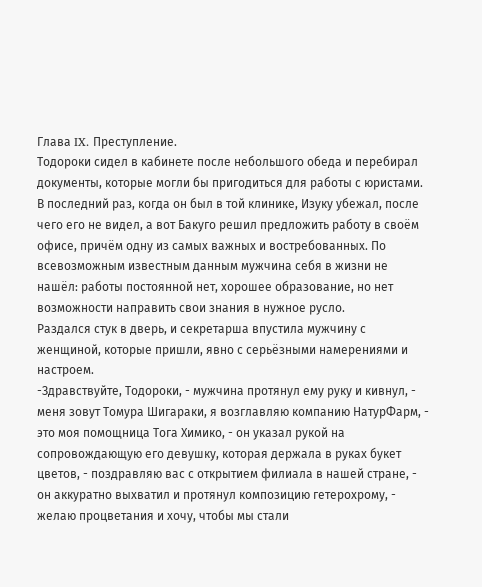Глава IX. Преступление.
Тодороки сидел в кабинете после небольшого обеда и перебирал документы, которые могли бы пригодиться для работы с юристами. В последний раз, когда он был в той клинике, Изуку убежал, после чего его не видел, а вот Бакуго решил предложить работу в своём офисе, причём одну из самых важных и востребованных. По всевозможным известным данным мужчина себя в жизни не нашёл: работы постоянной нет, хорошее образование, но нет возможности направить свои знания в нужное русло.
Раздался стук в дверь, и секретарша впустила мужчину с женщиной, которые пришли, явно с серьёзными намерениями и настроем.
-Здравствуйте, Тодороки, - мужчина протянул ему руку и кивнул, - меня зовут Томура Шигараки, я возглавляю компанию НатурФарм, - это моя помощница Тога Химико, - он указал рукой на сопровождающую его девушку, которая держала в руках букет цветов, - поздравляю вас с открытием филиала в нашей стране, - он аккуратно выхватил и протянул композицию гетерохрому, - желаю процветания и хочу, чтобы мы стали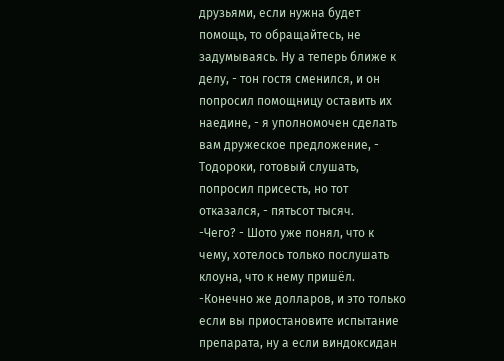друзьями, если нужна будет помощь, то обращайтесь, не задумываясь. Ну а теперь ближе к делу, - тон гостя сменился, и он попросил помощницу оставить их наедине, - я уполномочен сделать вам дружеское предложение, - Тодороки, готовый слушать, попросил присесть, но тот отказался, - пятьсот тысяч.
-Чего? - Шото уже понял, что к чему, хотелось только послушать клоуна, что к нему пришёл.
-Конечно же долларов, и это только если вы приостановите испытание препарата, ну а если виндоксидан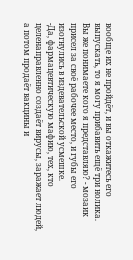вообще их не пройдёт, и вы откажитесь его выпускать, то я могу прибавить ещё три нолика. Вы же понимаете кого я представляю? - мозаик присел за своё рабочее место, и губы его изогнулись в издевательской усмешке.
-Да, фармацевтическую мафию, тех, кто целенаправленно создаёт вирусы, заражает людей, а потом продаёт вакцины и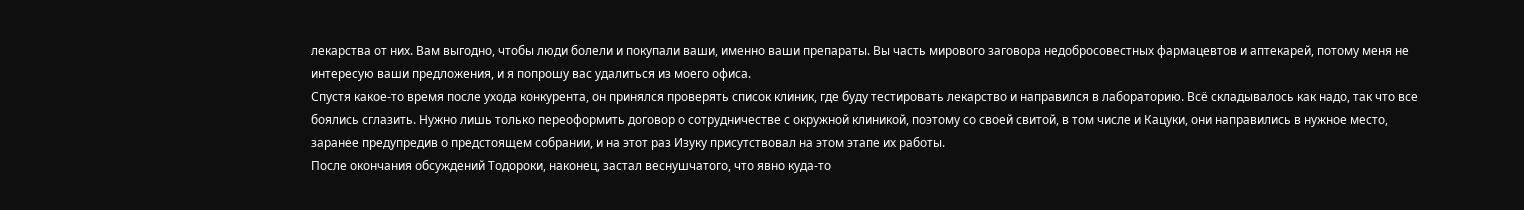лекарства от них. Вам выгодно, чтобы люди болели и покупали ваши, именно ваши препараты. Вы часть мирового заговора недобросовестных фармацевтов и аптекарей, потому меня не интересую ваши предложения, и я попрошу вас удалиться из моего офиса.
Спустя какое-то время после ухода конкурента, он принялся проверять список клиник, где буду тестировать лекарство и направился в лабораторию. Всё складывалось как надо, так что все боялись сглазить. Нужно лишь только переоформить договор о сотрудничестве с окружной клиникой, поэтому со своей свитой, в том числе и Кацуки, они направились в нужное место, заранее предупредив о предстоящем собрании, и на этот раз Изуку присутствовал на этом этапе их работы.
После окончания обсуждений Тодороки, наконец, застал веснушчатого, что явно куда-то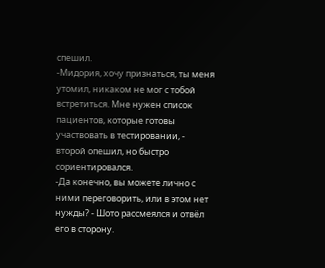спешил.
-Мидория, хочу признаться, ты меня утомил, никаком не мог с тобой встретиться. Мне нужен список пациентов, которые готовы участвовать в тестировании, - второй опешил, но быстро сориентировался.
-Да конечно, вы можете лично с ними переговорить, или в этом нет нужды? - Шото рассмеялся и отвёл его в сторону.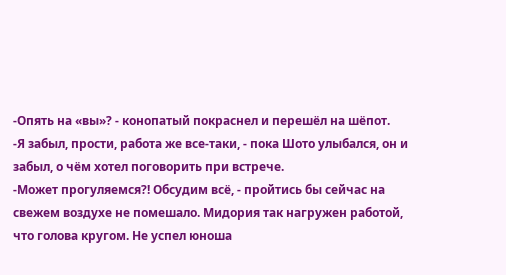-Опять на «вы»? - конопатый покраснел и перешёл на шёпот.
-Я забыл, прости, работа же все-таки, - пока Шото улыбался, он и забыл, о чём хотел поговорить при встрече.
-Может прогуляемся?! Обсудим всё, - пройтись бы сейчас на свежем воздухе не помешало. Мидория так нагружен работой, что голова кругом. Не успел юноша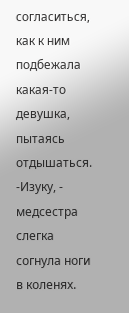согласиться, как к ним подбежала какая-то девушка, пытаясь отдышаться.
-Изуку, - медсестра слегка согнула ноги в коленях.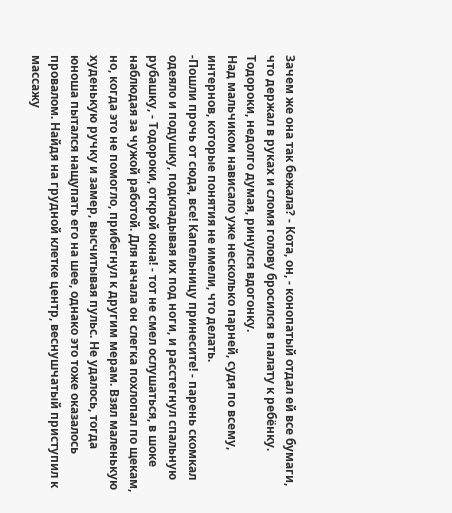Зачем же она так бежала? - Кота, он, - конопатый отдал ей все бумаги, что держал в руках и сломя голову бросился в палату к ребёнку. Тодороки, недолго думая, ринулся вдогонку.
Над мальчиком нависало уже несколько парней, судя по всему, интернов, которые понятия не имели, что делать.
-Пошли прочь от сюда, все! Капельницу принесите! - парень скомкал одеяло и подушку, подкладывая их под ноги, и расстегнул спальную рубашку, - Тодороки, открой окна! - тот не смел ослушаться, в шоке наблюдая за чужой работой. Для начала он слегка похлопал по щекам, но, когда это не помогло, прибегнул к другим мерам. Взял маленькую худенькую ручку и замер, высчитывая пульс. Не удалось, тогда юноша пытался нащупать его на шее, однако это тоже оказалось провалом. Найдя на грудной клетке центр, веснушчатый приступил к массажу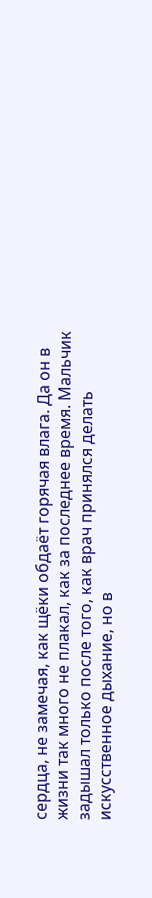сердца, не замечая, как щёки обдаёт горячая влага. Да он в жизни так много не плакал, как за последнее время. Мальчик задышал только после того, как врач принялся делать искусственное дыхание, но в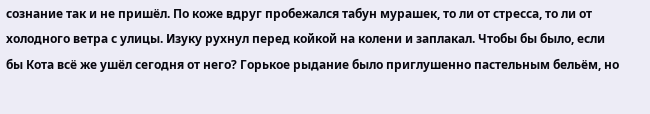сознание так и не пришёл. По коже вдруг пробежался табун мурашек, то ли от стресса, то ли от холодного ветра с улицы. Изуку рухнул перед койкой на колени и заплакал. Чтобы бы было, если бы Кота всё же ушёл сегодня от него? Горькое рыдание было приглушенно пастельным бельём, но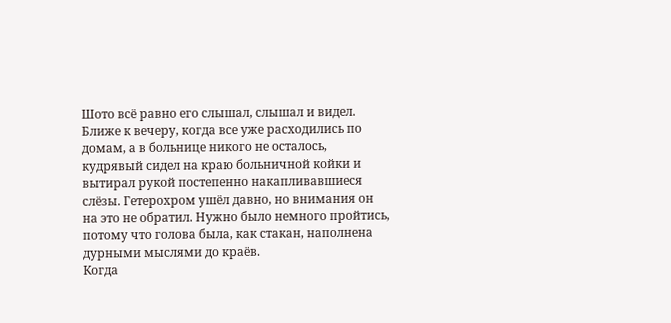Шото всё равно его слышал, слышал и видел.
Ближе к вечеру, когда все уже расходились по домам, а в больнице никого не осталось, кудрявый сидел на краю больничной койки и вытирал рукой постепенно накапливавшиеся слёзы. Гетерохром ушёл давно, но внимания он на это не обратил. Нужно было немного пройтись, потому что голова была, как стакан, наполнена дурными мыслями до краёв.
Когда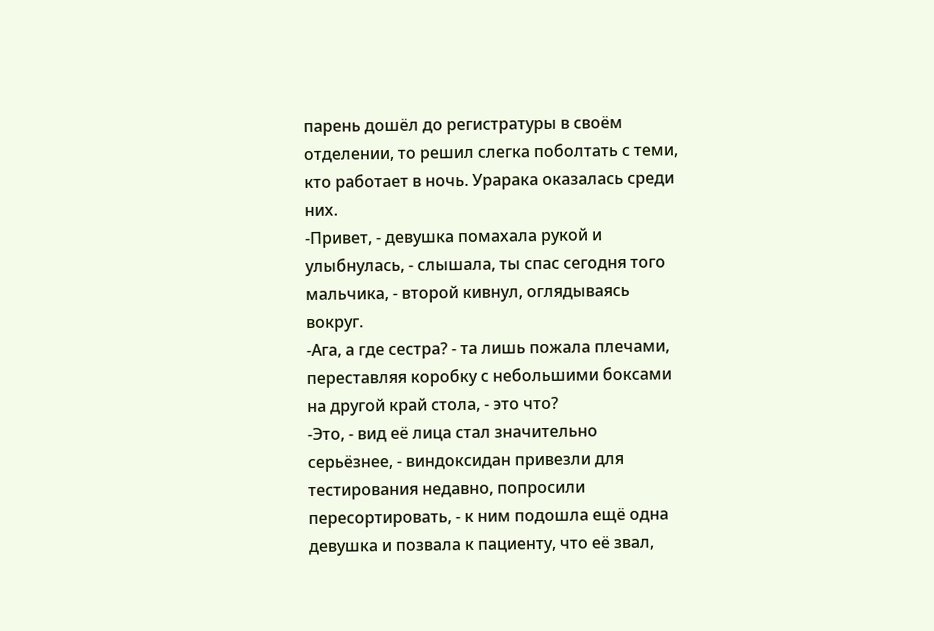парень дошёл до регистратуры в своём отделении, то решил слегка поболтать с теми, кто работает в ночь. Урарака оказалась среди них.
-Привет, - девушка помахала рукой и улыбнулась, - слышала, ты спас сегодня того мальчика, - второй кивнул, оглядываясь вокруг.
-Ага, а где сестра? - та лишь пожала плечами, переставляя коробку с небольшими боксами на другой край стола, - это что?
-Это, - вид её лица стал значительно серьёзнее, - виндоксидан привезли для тестирования недавно, попросили пересортировать, - к ним подошла ещё одна девушка и позвала к пациенту, что её звал,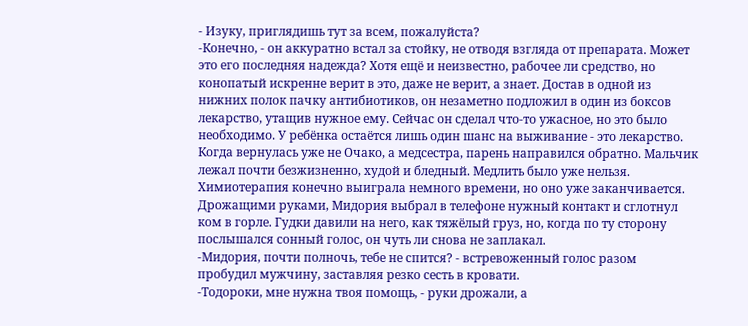- Изуку, приглядишь тут за всем, пожалуйста?
-Конечно, - он аккуратно встал за стойку, не отводя взгляда от препарата. Может это его последняя надежда? Хотя ещё и неизвестно, рабочее ли средство, но конопатый искренне верит в это, даже не верит, а знает. Достав в одной из нижних полок пачку антибиотиков, он незаметно подложил в один из боксов лекарство, утащив нужное ему. Сейчас он сделал что-то ужасное, но это было необходимо. У ребёнка остаётся лишь один шанс на выживание - это лекарство. Когда вернулась уже не Очако, а медсестра, парень направился обратно. Мальчик лежал почти безжизненно, худой и бледный. Медлить было уже нельзя. Химиотерапия конечно выиграла немного времени, но оно уже заканчивается.
Дрожащими руками, Мидория выбрал в телефоне нужный контакт и сглотнул ком в горле. Гудки давили на него, как тяжёлый груз, но, когда по ту сторону послышался сонный голос, он чуть ли снова не заплакал.
-Мидория, почти полночь, тебе не спится? - встревоженный голос разом пробудил мужчину, заставляя резко сесть в кровати.
-Тодороки, мне нужна твоя помощь, - руки дрожали, а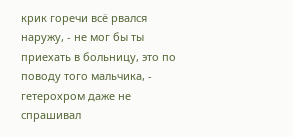крик горечи всё рвался наружу, - не мог бы ты приехать в больницу, это по поводу того мальчика, - гетерохром даже не спрашивал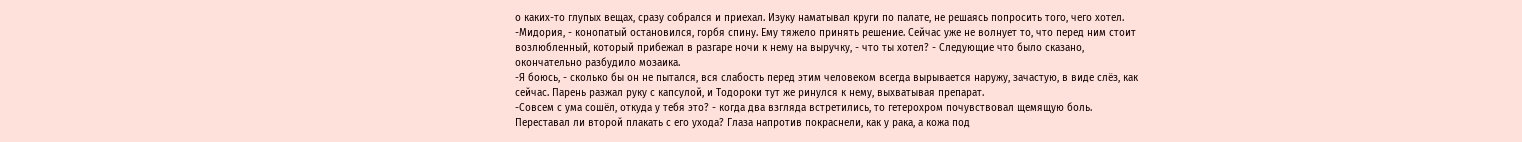о каких-то глупых вещах, сразу собрался и приехал. Изуку наматывал круги по палате, не решаясь попросить того, чего хотел.
-Мидория, - конопатый остановился, горбя спину. Ему тяжело принять решение. Сейчас уже не волнует то, что перед ним стоит возлюбленный, который прибежал в разгаре ночи к нему на выручку, - что ты хотел? - Следующие что было сказано, окончательно разбудило мозаика.
-Я боюсь, - сколько бы он не пытался, вся слабость перед этим человеком всегда вырывается наружу, зачастую, в виде слёз, как сейчас. Парень разжал руку с капсулой, и Тодороки тут же ринулся к нему, выхватывая препарат.
-Совсем с ума сошёл, откуда у тебя это? - когда два взгляда встретились, то гетерохром почувствовал щемящую боль. Переставал ли второй плакать с его ухода? Глаза напротив покраснели, как у рака, а кожа под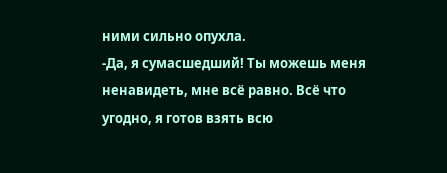ними сильно опухла.
-Да, я сумасшедший! Ты можешь меня ненавидеть, мне всё равно. Всё что угодно, я готов взять всю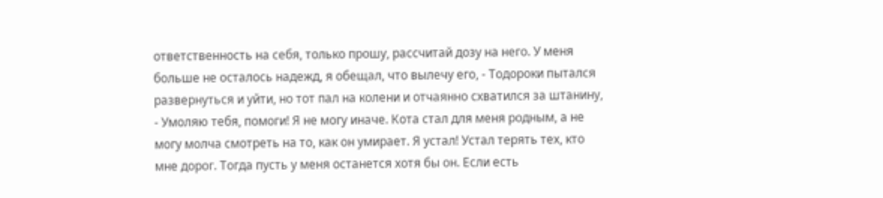ответственность на себя, только прошу, рассчитай дозу на него. У меня больше не осталось надежд, я обещал, что вылечу его, - Тодороки пытался развернуться и уйти, но тот пал на колени и отчаянно схватился за штанину, - Умоляю тебя, помоги! Я не могу иначе. Кота стал для меня родным, а не могу молча смотреть на то, как он умирает. Я устал! Устал терять тех, кто мне дорог. Тогда пусть у меня останется хотя бы он. Если есть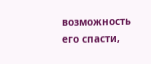возможность его спасти,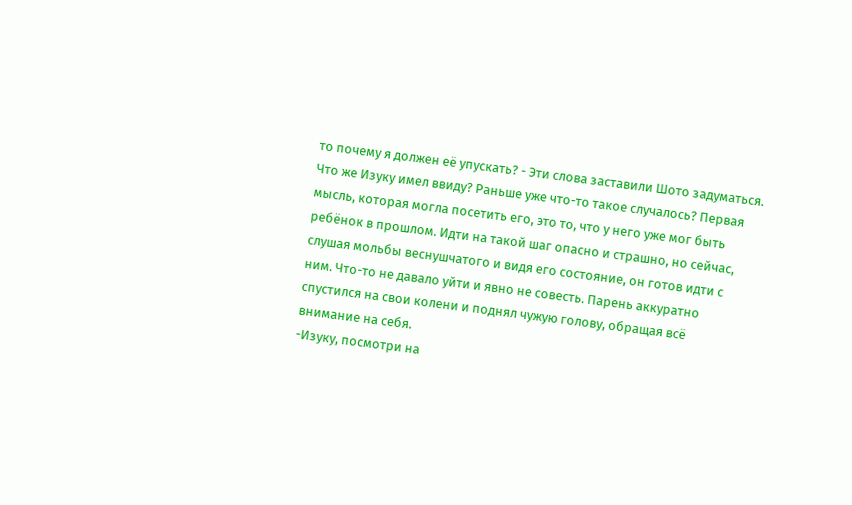то почему я должен её упускать? - Эти слова заставили Шото задуматься. Что же Изуку имел ввиду? Раньше уже что-то такое случалось? Первая мысль, которая могла посетить его, это то, что у него уже мог быть ребёнок в прошлом. Идти на такой шаг опасно и страшно, но сейчас, слушая мольбы веснушчатого и видя его состояние, он готов идти с ним. Что-то не давало уйти и явно не совесть. Парень аккуратно спустился на свои колени и поднял чужую голову, обращая всё внимание на себя.
-Изуку, посмотри на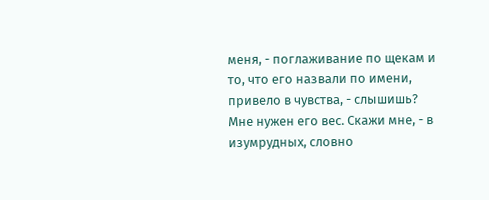меня, - поглаживание по щекам и то, что его назвали по имени, привело в чувства, - слышишь? Мне нужен его вес. Скажи мне, - в изумрудных, словно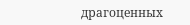драгоценных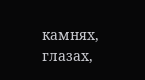камнях, глазах,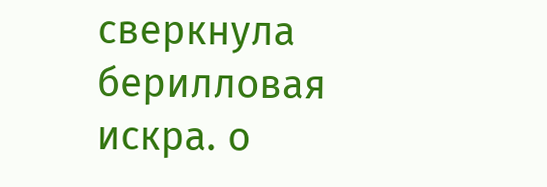сверкнула берилловая искра. о